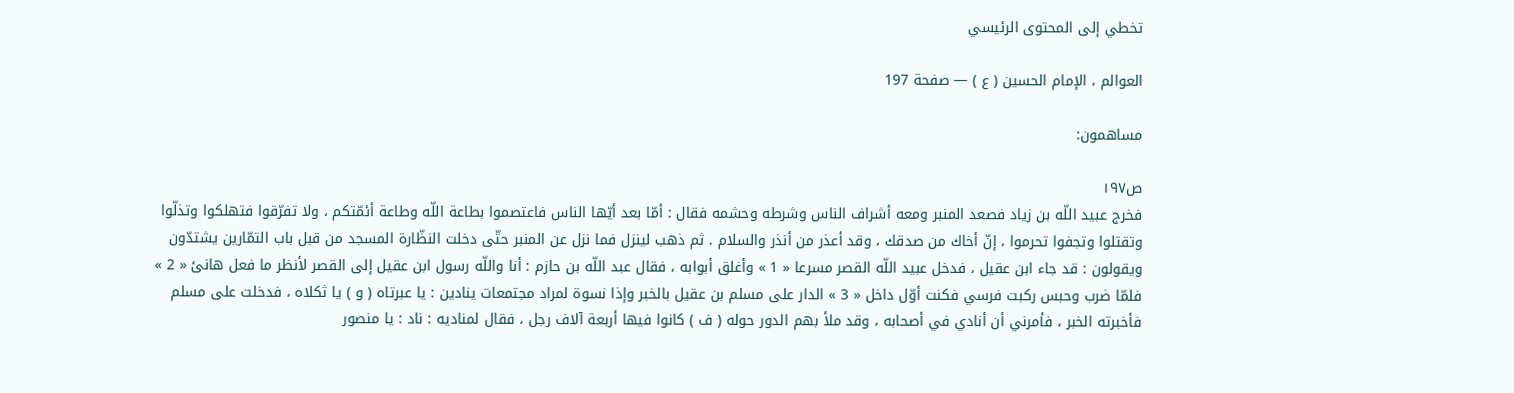تخطي إلى المحتوى الرئيسي

العوالم ، الإمام الحسين ( ع ) — صفحة 197

مساهمون:

ص١٩٧
فخرج عبيد اللّه بن زياد فصعد المنبر ومعه أشراف الناس وشرطه وحشمه فقال : أمّا بعد أيّها الناس فاعتصموا بطاعة اللّه وطاعة أئمّتكم ، ولا تفرّقوا فتهلكوا وتذلّوا وتقتلوا وتجفوا تحرموا ، إنّ أخاك من صدقك ، وقد أعذر من أنذر والسلام . ثم ذهب لينزل فما نزل عن المنبر حتّى دخلت النظّارة المسجد من قبل باب التمّارين يشتدّون ويقولون : قد جاء ابن عقيل ، فدخل عبيد اللّه القصر مسرعا « 1 » وأغلق أبوابه ، فقال عبد اللّه بن حازم : أنا واللّه رسول ابن عقيل إلى القصر لأنظر ما فعل هانئ « 2 » فلمّا ضرب وحبس ركبت فرسي فكنت أوّل داخل « 3 » الدار على مسلم بن عقيل بالخبر وإذا نسوة لمراد مجتمعات ينادين : يا عبرتاه ( و ) يا ثكلاه ، فدخلت على مسلم فأخبرته الخبر ، فأمرني أن أنادي في أصحابه ، وقد ملأ بهم الدور حوله ( ف ) كانوا فيها أربعة آلاف رجل ، فقال لمناديه : ناد : يا منصور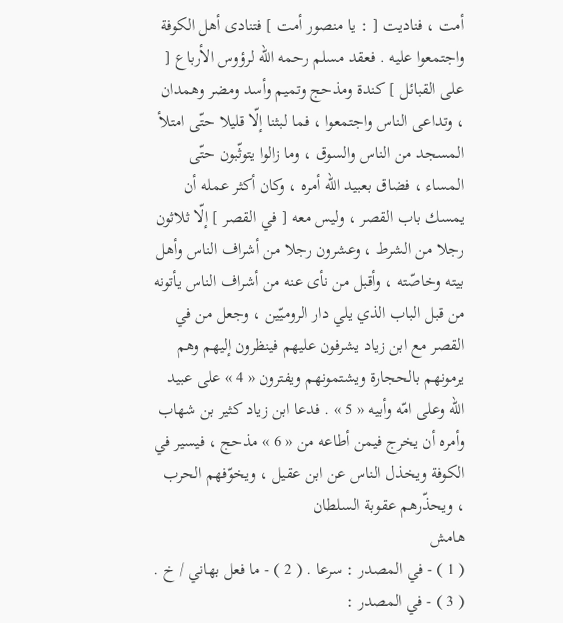أمت ، فناديت [ : يا منصور أمت ] فتنادى أهل الكوفة واجتمعوا عليه . فعقد مسلم رحمه اللّه لرؤوس الأرباع [ على القبائل ] كندة ومذحج وتميم وأسد ومضر وهمدان ، وتداعى الناس واجتمعوا ، فما لبثنا إلّا قليلا حتّى امتلأ المسجد من الناس والسوق ، وما زالوا يتوثّبون حتّى المساء ، فضاق بعبيد اللّه أمره ، وكان أكثر عمله أن يمسك باب القصر ، وليس معه [ في القصر ] إلّا ثلاثون رجلا من الشرط ، وعشرون رجلا من أشراف الناس وأهل بيته وخاصّته ، وأقبل من نأى عنه من أشراف الناس يأتونه من قبل الباب الذي يلي دار الروميّين ، وجعل من في القصر مع ابن زياد يشرفون عليهم فينظرون إليهم وهم يرمونهم بالحجارة ويشتمونهم ويفترون « 4 » على عبيد اللّه وعلى امّه وأبيه « 5 » . فدعا ابن زياد كثير بن شهاب وأمره أن يخرج فيمن أطاعه من « 6 » مذحج ، فيسير في الكوفة ويخذل الناس عن ابن عقيل ، ويخوّفهم الحرب ، ويحذّرهم عقوبة السلطان
هامش
( 1 ) - في المصدر : سرعا . ( 2 ) - ما فعل بهاني / خ . ( 3 ) - في المصدر :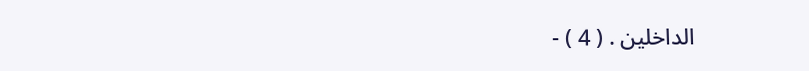الداخلين . ( 4 ) -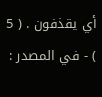أي يقذفون . ( 5 ) - في المصدر :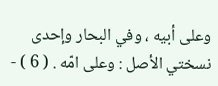وعلى أبيه ، وفي البحار وإحدى نسختي الأصل : وعلى امّه . ( 6 ) -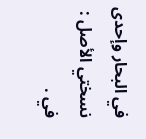في البحار وإحدى نسختي الأصل : في .